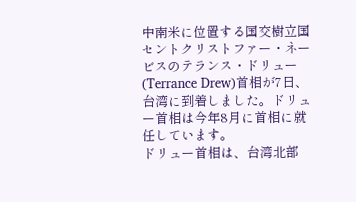中南米に位置する国交樹立国 セントクリストファー・ネービスのテランス・ドリュー(Terrance Drew)首相が7日、台湾に到着しました。ドリュー首相は今年8月に首相に就任しています。
ドリュー首相は、台湾北部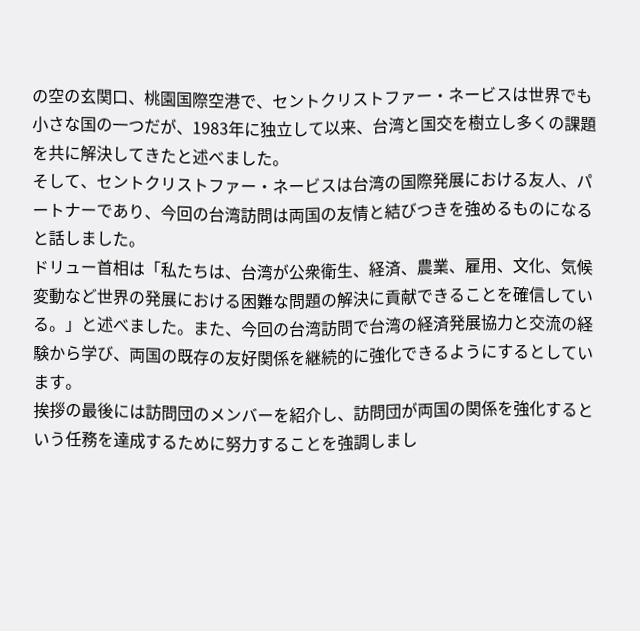の空の玄関口、桃園国際空港で、セントクリストファー・ネービスは世界でも小さな国の一つだが、1983年に独立して以来、台湾と国交を樹立し多くの課題を共に解決してきたと述べました。
そして、セントクリストファー・ネービスは台湾の国際発展における友人、パートナーであり、今回の台湾訪問は両国の友情と結びつきを強めるものになると話しました。
ドリュー首相は「私たちは、台湾が公衆衛生、経済、農業、雇用、文化、気候変動など世界の発展における困難な問題の解決に貢献できることを確信している。」と述べました。また、今回の台湾訪問で台湾の経済発展協力と交流の経験から学び、両国の既存の友好関係を継続的に強化できるようにするとしています。
挨拶の最後には訪問団のメンバーを紹介し、訪問団が両国の関係を強化するという任務を達成するために努力することを強調しまし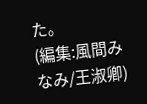た。
(編集:風間みなみ/王淑卿)